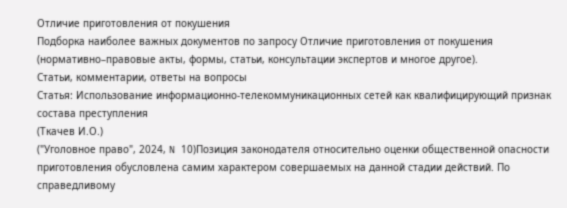Отличие приготовления от покушения
Подборка наиболее важных документов по запросу Отличие приготовления от покушения (нормативно–правовые акты, формы, статьи, консультации экспертов и многое другое).
Статьи, комментарии, ответы на вопросы
Статья: Использование информационно-телекоммуникационных сетей как квалифицирующий признак состава преступления
(Ткачев И.О.)
("Уголовное право", 2024, N 10)Позиция законодателя относительно оценки общественной опасности приготовления обусловлена самим характером совершаемых на данной стадии действий. По справедливому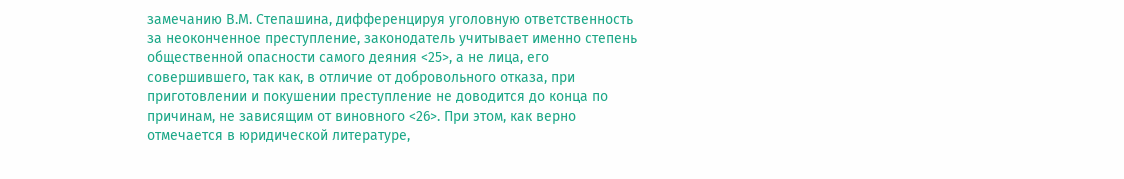замечанию В.М. Степашина, дифференцируя уголовную ответственность за неоконченное преступление, законодатель учитывает именно степень общественной опасности самого деяния <25>, а не лица, его совершившего, так как, в отличие от добровольного отказа, при приготовлении и покушении преступление не доводится до конца по причинам, не зависящим от виновного <26>. При этом, как верно отмечается в юридической литературе,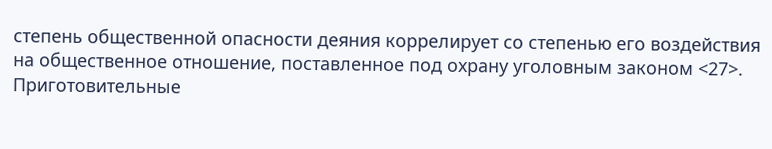степень общественной опасности деяния коррелирует со степенью его воздействия на общественное отношение, поставленное под охрану уголовным законом <27>. Приготовительные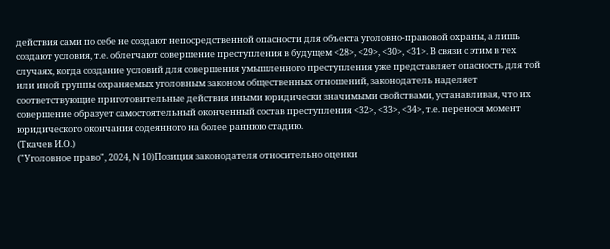действия сами по себе не создают непосредственной опасности для объекта уголовно-правовой охраны, а лишь создают условия, т.е. облегчают совершение преступления в будущем <28>, <29>, <30>, <31>. В связи с этим в тех случаях, когда создание условий для совершения умышленного преступления уже представляет опасность для той или иной группы охраняемых уголовным законом общественных отношений, законодатель наделяет соответствующие приготовительные действия иными юридически значимыми свойствами, устанавливая, что их совершение образует самостоятельный оконченный состав преступления <32>, <33>, <34>, т.е. перенося момент юридического окончания содеянного на более раннюю стадию.
(Ткачев И.О.)
("Уголовное право", 2024, N 10)Позиция законодателя относительно оценки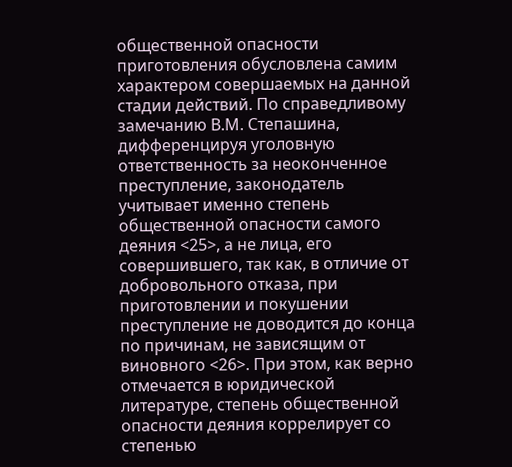общественной опасности приготовления обусловлена самим характером совершаемых на данной стадии действий. По справедливому замечанию В.М. Степашина, дифференцируя уголовную ответственность за неоконченное преступление, законодатель учитывает именно степень общественной опасности самого деяния <25>, а не лица, его совершившего, так как, в отличие от добровольного отказа, при приготовлении и покушении преступление не доводится до конца по причинам, не зависящим от виновного <26>. При этом, как верно отмечается в юридической литературе, степень общественной опасности деяния коррелирует со степенью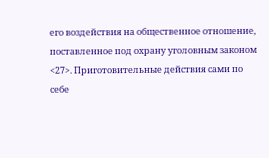его воздействия на общественное отношение, поставленное под охрану уголовным законом <27>. Приготовительные действия сами по себе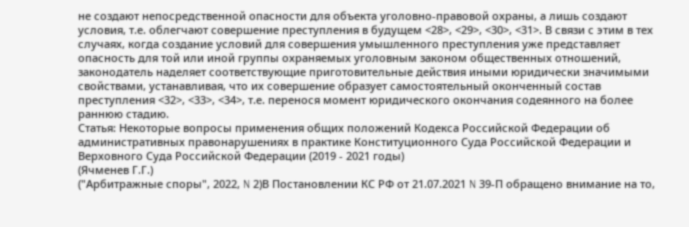не создают непосредственной опасности для объекта уголовно-правовой охраны, а лишь создают условия, т.е. облегчают совершение преступления в будущем <28>, <29>, <30>, <31>. В связи с этим в тех случаях, когда создание условий для совершения умышленного преступления уже представляет опасность для той или иной группы охраняемых уголовным законом общественных отношений, законодатель наделяет соответствующие приготовительные действия иными юридически значимыми свойствами, устанавливая, что их совершение образует самостоятельный оконченный состав преступления <32>, <33>, <34>, т.е. перенося момент юридического окончания содеянного на более раннюю стадию.
Статья: Некоторые вопросы применения общих положений Кодекса Российской Федерации об административных правонарушениях в практике Конституционного Суда Российской Федерации и Верховного Суда Российской Федерации (2019 - 2021 годы)
(Ячменев Г.Г.)
("Арбитражные споры", 2022, N 2)В Постановлении КС РФ от 21.07.2021 N 39-П обращено внимание на то,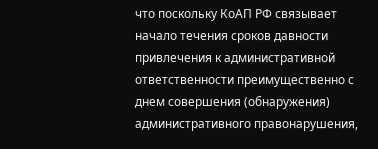что поскольку КоАП РФ связывает начало течения сроков давности привлечения к административной ответственности преимущественно с днем совершения (обнаружения) административного правонарушения,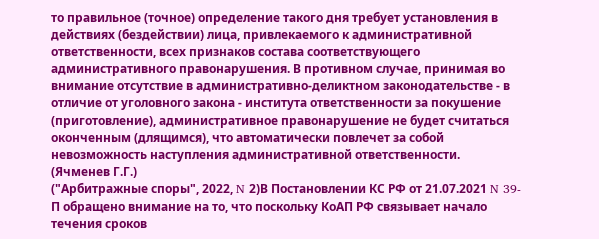то правильное (точное) определение такого дня требует установления в действиях (бездействии) лица, привлекаемого к административной ответственности, всех признаков состава соответствующего административного правонарушения. В противном случае, принимая во внимание отсутствие в административно-деликтном законодательстве - в отличие от уголовного закона - института ответственности за покушение (приготовление), административное правонарушение не будет считаться оконченным (длящимся), что автоматически повлечет за собой невозможность наступления административной ответственности.
(Ячменев Г.Г.)
("Арбитражные споры", 2022, N 2)В Постановлении КС РФ от 21.07.2021 N 39-П обращено внимание на то, что поскольку КоАП РФ связывает начало течения сроков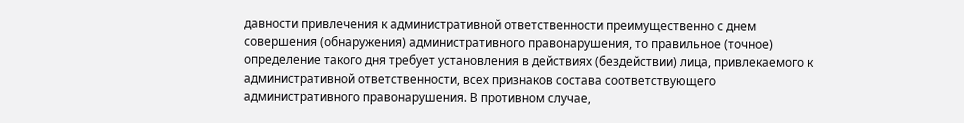давности привлечения к административной ответственности преимущественно с днем совершения (обнаружения) административного правонарушения, то правильное (точное) определение такого дня требует установления в действиях (бездействии) лица, привлекаемого к административной ответственности, всех признаков состава соответствующего административного правонарушения. В противном случае,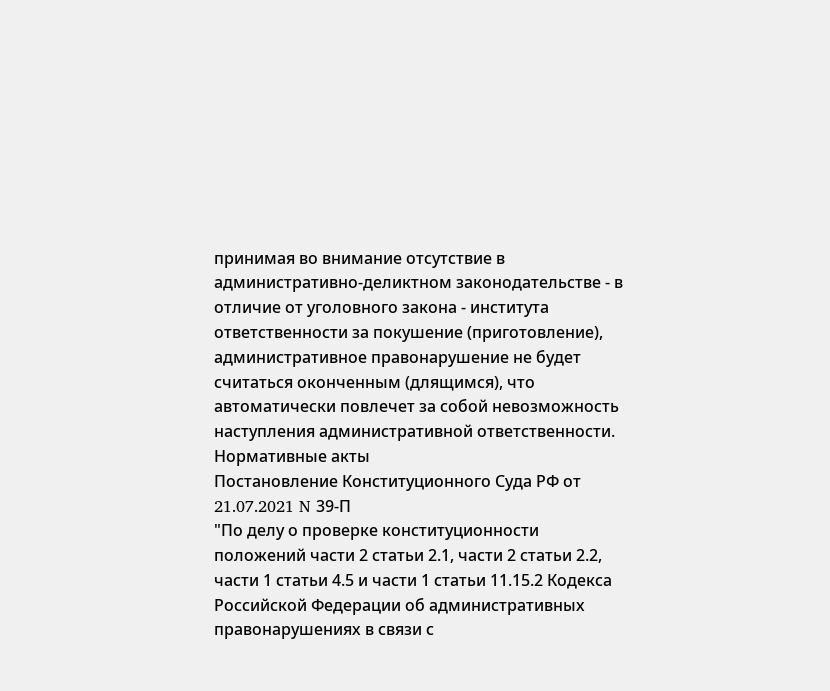принимая во внимание отсутствие в административно-деликтном законодательстве - в отличие от уголовного закона - института ответственности за покушение (приготовление), административное правонарушение не будет считаться оконченным (длящимся), что автоматически повлечет за собой невозможность наступления административной ответственности.
Нормативные акты
Постановление Конституционного Суда РФ от 21.07.2021 N 39-П
"По делу о проверке конституционности положений части 2 статьи 2.1, части 2 статьи 2.2, части 1 статьи 4.5 и части 1 статьи 11.15.2 Кодекса Российской Федерации об административных правонарушениях в связи с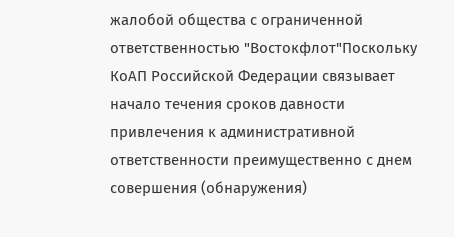жалобой общества с ограниченной ответственностью "Востокфлот"Поскольку КоАП Российской Федерации связывает начало течения сроков давности привлечения к административной ответственности преимущественно с днем совершения (обнаружения)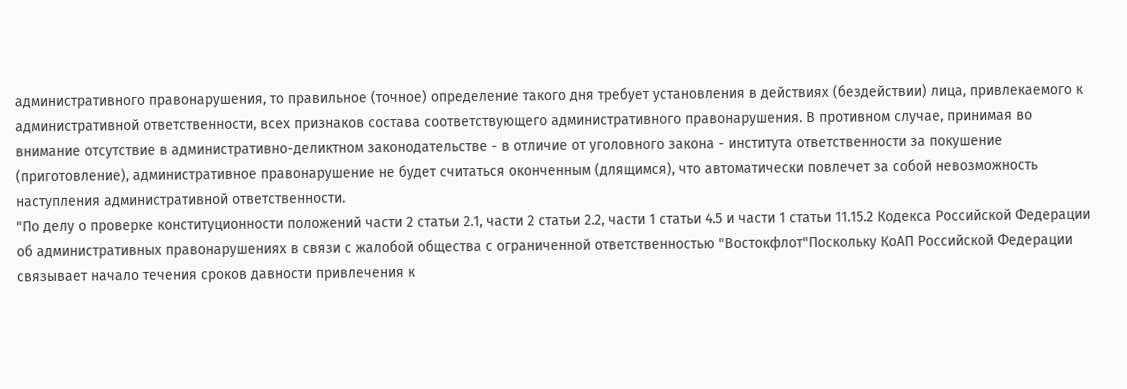административного правонарушения, то правильное (точное) определение такого дня требует установления в действиях (бездействии) лица, привлекаемого к административной ответственности, всех признаков состава соответствующего административного правонарушения. В противном случае, принимая во внимание отсутствие в административно-деликтном законодательстве - в отличие от уголовного закона - института ответственности за покушение (приготовление), административное правонарушение не будет считаться оконченным (длящимся), что автоматически повлечет за собой невозможность наступления административной ответственности.
"По делу о проверке конституционности положений части 2 статьи 2.1, части 2 статьи 2.2, части 1 статьи 4.5 и части 1 статьи 11.15.2 Кодекса Российской Федерации об административных правонарушениях в связи с жалобой общества с ограниченной ответственностью "Востокфлот"Поскольку КоАП Российской Федерации связывает начало течения сроков давности привлечения к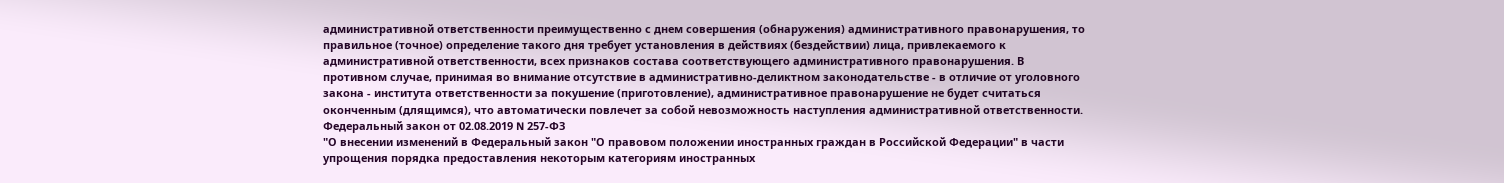административной ответственности преимущественно с днем совершения (обнаружения) административного правонарушения, то правильное (точное) определение такого дня требует установления в действиях (бездействии) лица, привлекаемого к административной ответственности, всех признаков состава соответствующего административного правонарушения. В противном случае, принимая во внимание отсутствие в административно-деликтном законодательстве - в отличие от уголовного закона - института ответственности за покушение (приготовление), административное правонарушение не будет считаться оконченным (длящимся), что автоматически повлечет за собой невозможность наступления административной ответственности.
Федеральный закон от 02.08.2019 N 257-ФЗ
"О внесении изменений в Федеральный закон "О правовом положении иностранных граждан в Российской Федерации" в части упрощения порядка предоставления некоторым категориям иностранных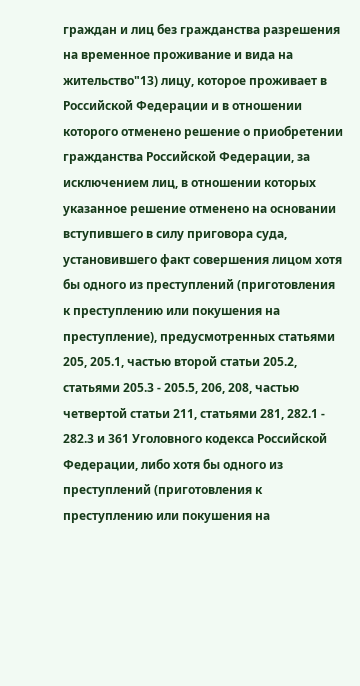граждан и лиц без гражданства разрешения на временное проживание и вида на жительство"13) лицу, которое проживает в Российской Федерации и в отношении которого отменено решение о приобретении гражданства Российской Федерации, за исключением лиц, в отношении которых указанное решение отменено на основании вступившего в силу приговора суда, установившего факт совершения лицом хотя бы одного из преступлений (приготовления к преступлению или покушения на преступление), предусмотренных статьями 205, 205.1, частью второй статьи 205.2, статьями 205.3 - 205.5, 206, 208, частью четвертой статьи 211, статьями 281, 282.1 - 282.3 и 361 Уголовного кодекса Российской Федерации, либо хотя бы одного из преступлений (приготовления к преступлению или покушения на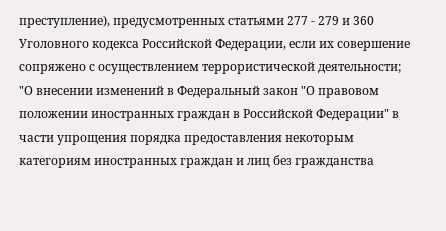преступление), предусмотренных статьями 277 - 279 и 360 Уголовного кодекса Российской Федерации, если их совершение сопряжено с осуществлением террористической деятельности;
"О внесении изменений в Федеральный закон "О правовом положении иностранных граждан в Российской Федерации" в части упрощения порядка предоставления некоторым категориям иностранных граждан и лиц без гражданства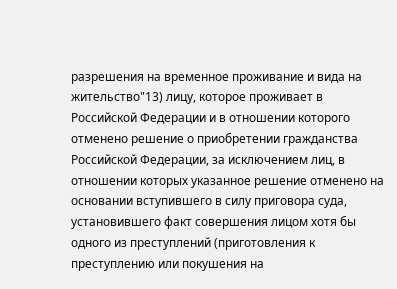разрешения на временное проживание и вида на жительство"13) лицу, которое проживает в Российской Федерации и в отношении которого отменено решение о приобретении гражданства Российской Федерации, за исключением лиц, в отношении которых указанное решение отменено на основании вступившего в силу приговора суда, установившего факт совершения лицом хотя бы одного из преступлений (приготовления к преступлению или покушения на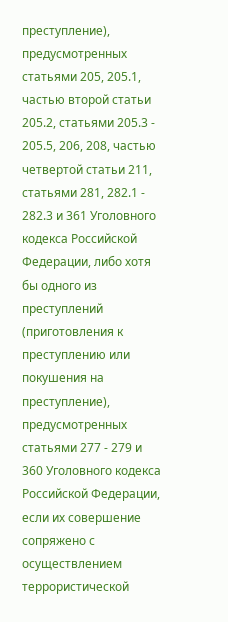преступление), предусмотренных статьями 205, 205.1, частью второй статьи 205.2, статьями 205.3 - 205.5, 206, 208, частью четвертой статьи 211, статьями 281, 282.1 - 282.3 и 361 Уголовного кодекса Российской Федерации, либо хотя бы одного из преступлений (приготовления к преступлению или покушения на преступление), предусмотренных статьями 277 - 279 и 360 Уголовного кодекса Российской Федерации, если их совершение сопряжено с осуществлением террористической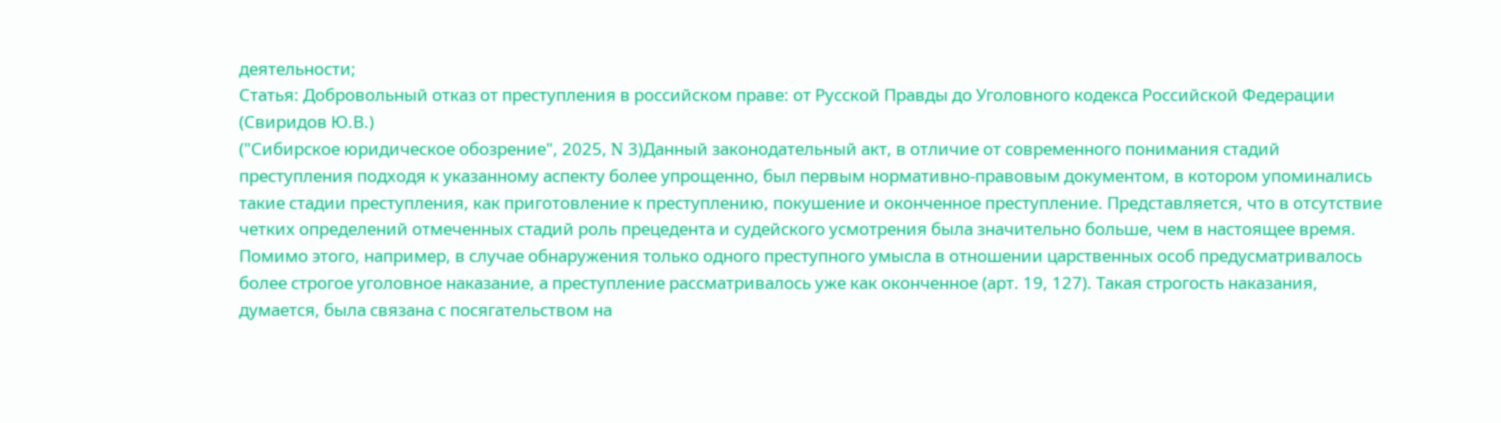деятельности;
Статья: Добровольный отказ от преступления в российском праве: от Русской Правды до Уголовного кодекса Российской Федерации
(Свиридов Ю.В.)
("Сибирское юридическое обозрение", 2025, N 3)Данный законодательный акт, в отличие от современного понимания стадий преступления подходя к указанному аспекту более упрощенно, был первым нормативно-правовым документом, в котором упоминались такие стадии преступления, как приготовление к преступлению, покушение и оконченное преступление. Представляется, что в отсутствие четких определений отмеченных стадий роль прецедента и судейского усмотрения была значительно больше, чем в настоящее время. Помимо этого, например, в случае обнаружения только одного преступного умысла в отношении царственных особ предусматривалось более строгое уголовное наказание, а преступление рассматривалось уже как оконченное (арт. 19, 127). Такая строгость наказания, думается, была связана с посягательством на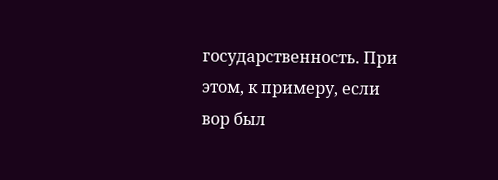государственность. При этом, к примеру, если вор был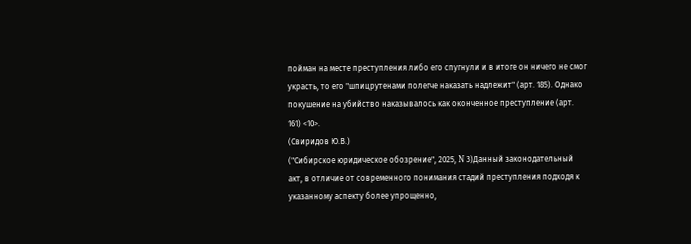пойман на месте преступления либо его спугнули и в итоге он ничего не смог украсть, то его "шпицрутенами полегче наказать надлежит" (арт. 185). Однако покушение на убийство наказывалось как оконченное преступление (арт. 161) <10>.
(Свиридов Ю.В.)
("Сибирское юридическое обозрение", 2025, N 3)Данный законодательный акт, в отличие от современного понимания стадий преступления подходя к указанному аспекту более упрощенно,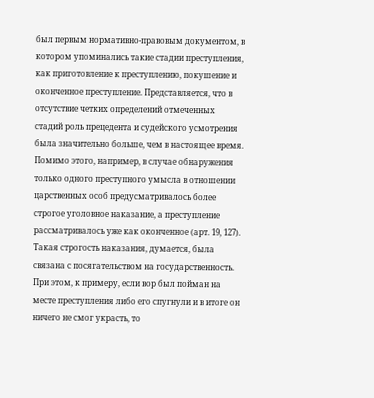был первым нормативно-правовым документом, в котором упоминались такие стадии преступления, как приготовление к преступлению, покушение и оконченное преступление. Представляется, что в отсутствие четких определений отмеченных стадий роль прецедента и судейского усмотрения была значительно больше, чем в настоящее время. Помимо этого, например, в случае обнаружения только одного преступного умысла в отношении царственных особ предусматривалось более строгое уголовное наказание, а преступление рассматривалось уже как оконченное (арт. 19, 127). Такая строгость наказания, думается, была связана с посягательством на государственность. При этом, к примеру, если вор был пойман на месте преступления либо его спугнули и в итоге он ничего не смог украсть, то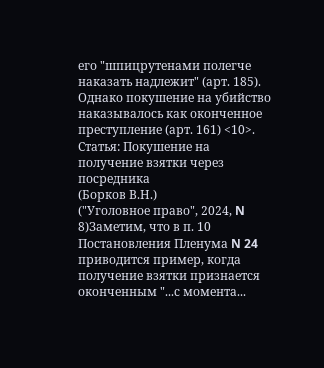его "шпицрутенами полегче наказать надлежит" (арт. 185). Однако покушение на убийство наказывалось как оконченное преступление (арт. 161) <10>.
Статья: Покушение на получение взятки через посредника
(Борков В.Н.)
("Уголовное право", 2024, N 8)Заметим, что в п. 10 Постановления Пленума N 24 приводится пример, когда получение взятки признается оконченным "...с момента...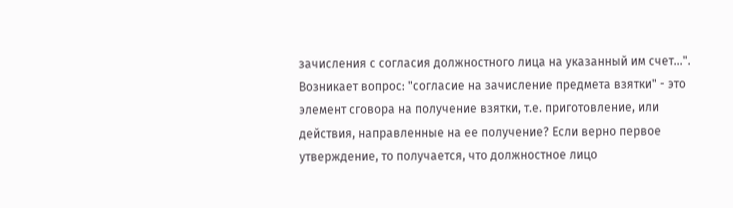зачисления с согласия должностного лица на указанный им счет...". Возникает вопрос: "согласие на зачисление предмета взятки" - это элемент сговора на получение взятки, т.е. приготовление, или действия, направленные на ее получение? Если верно первое утверждение, то получается, что должностное лицо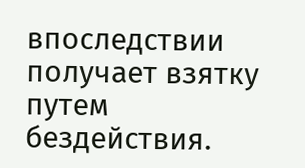впоследствии получает взятку путем бездействия.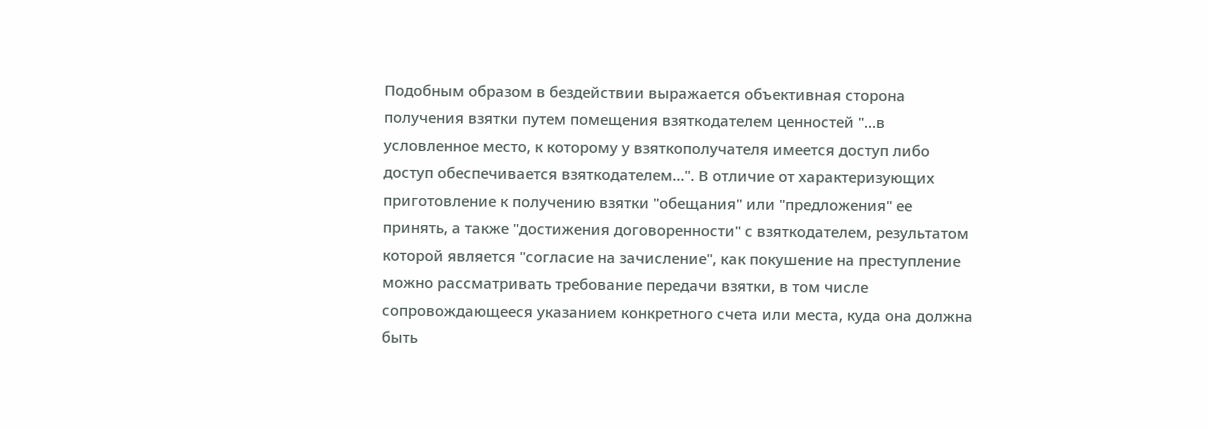Подобным образом в бездействии выражается объективная сторона получения взятки путем помещения взяткодателем ценностей "...в условленное место, к которому у взяткополучателя имеется доступ либо доступ обеспечивается взяткодателем...". В отличие от характеризующих приготовление к получению взятки "обещания" или "предложения" ее принять, а также "достижения договоренности" с взяткодателем, результатом которой является "согласие на зачисление", как покушение на преступление можно рассматривать требование передачи взятки, в том числе сопровождающееся указанием конкретного счета или места, куда она должна быть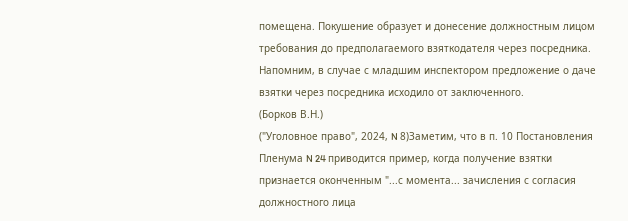помещена. Покушение образует и донесение должностным лицом требования до предполагаемого взяткодателя через посредника. Напомним, в случае с младшим инспектором предложение о даче взятки через посредника исходило от заключенного.
(Борков В.Н.)
("Уголовное право", 2024, N 8)Заметим, что в п. 10 Постановления Пленума N 24 приводится пример, когда получение взятки признается оконченным "...с момента... зачисления с согласия должностного лица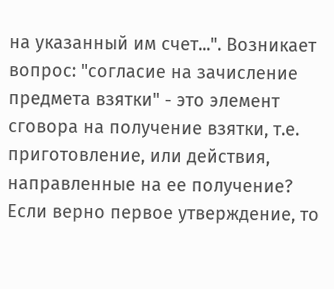на указанный им счет...". Возникает вопрос: "согласие на зачисление предмета взятки" - это элемент сговора на получение взятки, т.е. приготовление, или действия, направленные на ее получение? Если верно первое утверждение, то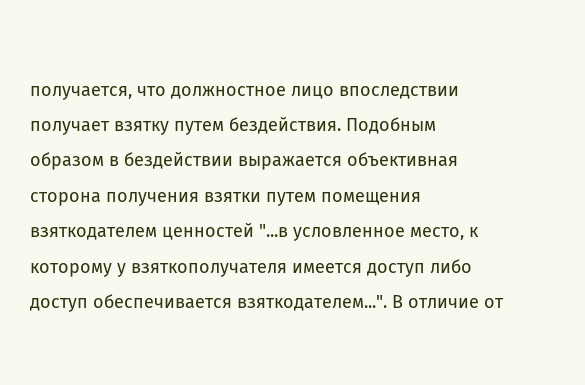получается, что должностное лицо впоследствии получает взятку путем бездействия. Подобным образом в бездействии выражается объективная сторона получения взятки путем помещения взяткодателем ценностей "...в условленное место, к которому у взяткополучателя имеется доступ либо доступ обеспечивается взяткодателем...". В отличие от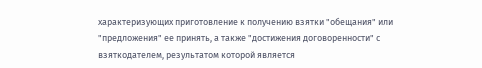характеризующих приготовление к получению взятки "обещания" или "предложения" ее принять, а также "достижения договоренности" с взяткодателем, результатом которой является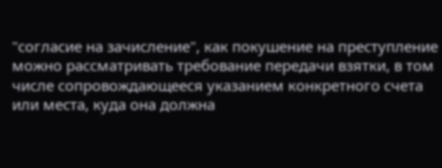"согласие на зачисление", как покушение на преступление можно рассматривать требование передачи взятки, в том числе сопровождающееся указанием конкретного счета или места, куда она должна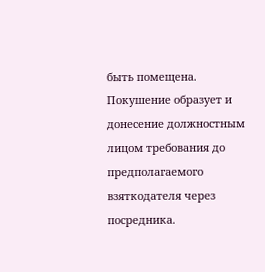быть помещена. Покушение образует и донесение должностным лицом требования до предполагаемого взяткодателя через посредника.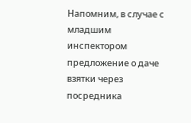Напомним, в случае с младшим инспектором предложение о даче взятки через посредника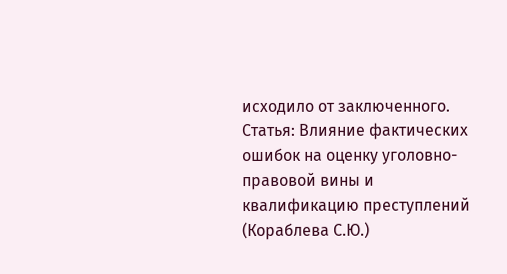исходило от заключенного.
Статья: Влияние фактических ошибок на оценку уголовно-правовой вины и квалификацию преступлений
(Кораблева С.Ю.)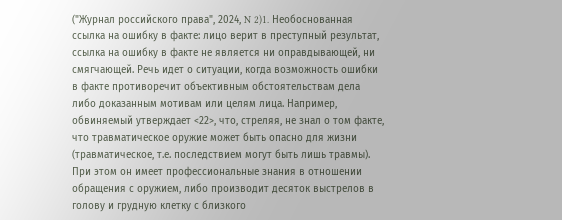("Журнал российского права", 2024, N 2)1. Необоснованная ссылка на ошибку в факте: лицо верит в преступный результат, ссылка на ошибку в факте не является ни оправдывающей, ни смягчающей. Речь идет о ситуации, когда возможность ошибки в факте противоречит объективным обстоятельствам дела либо доказанным мотивам или целям лица. Например, обвиняемый утверждает <22>, что, стреляя, не знал о том факте, что травматическое оружие может быть опасно для жизни (травматическое, т.е. последствием могут быть лишь травмы). При этом он имеет профессиональные знания в отношении обращения с оружием, либо производит десяток выстрелов в голову и грудную клетку с близкого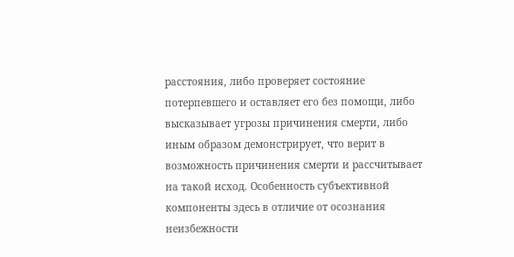расстояния, либо проверяет состояние потерпевшего и оставляет его без помощи, либо высказывает угрозы причинения смерти, либо иным образом демонстрирует, что верит в возможность причинения смерти и рассчитывает на такой исход. Особенность субъективной компоненты здесь в отличие от осознания неизбежности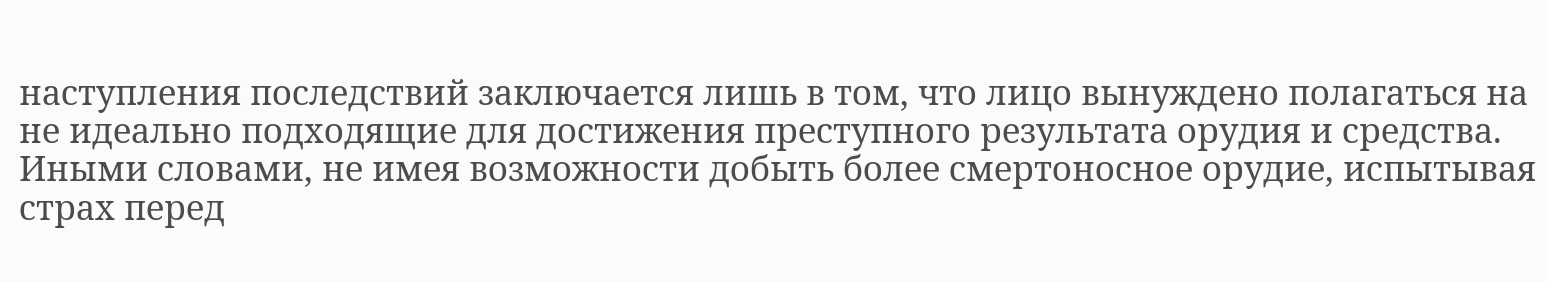наступления последствий заключается лишь в том, что лицо вынуждено полагаться на не идеально подходящие для достижения преступного результата орудия и средства. Иными словами, не имея возможности добыть более смертоносное орудие, испытывая страх перед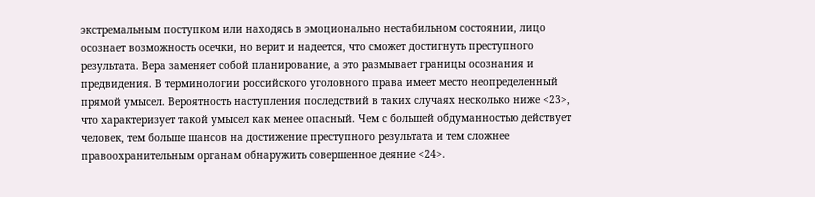экстремальным поступком или находясь в эмоционально нестабильном состоянии, лицо осознает возможность осечки, но верит и надеется, что сможет достигнуть преступного результата. Вера заменяет собой планирование, а это размывает границы осознания и предвидения. В терминологии российского уголовного права имеет место неопределенный прямой умысел. Вероятность наступления последствий в таких случаях несколько ниже <23>, что характеризует такой умысел как менее опасный. Чем с большей обдуманностью действует человек, тем больше шансов на достижение преступного результата и тем сложнее правоохранительным органам обнаружить совершенное деяние <24>.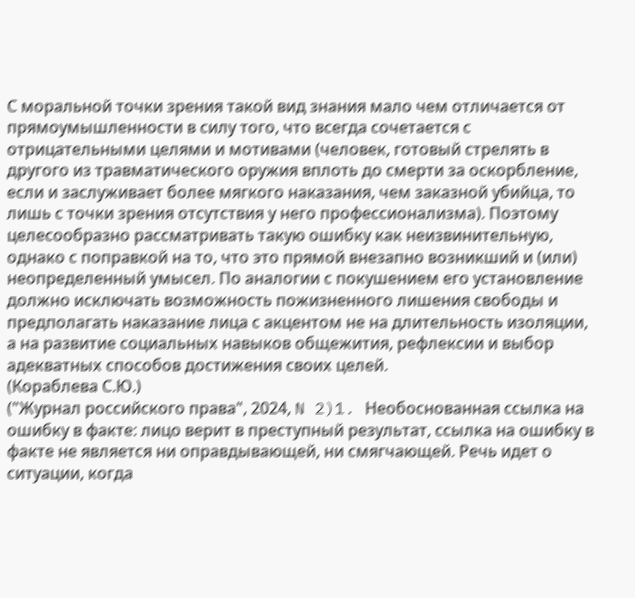С моральной точки зрения такой вид знания мало чем отличается от прямоумышленности в силу того, что всегда сочетается с отрицательными целями и мотивами (человек, готовый стрелять в другого из травматического оружия вплоть до смерти за оскорбление, если и заслуживает более мягкого наказания, чем заказной убийца, то лишь с точки зрения отсутствия у него профессионализма). Поэтому целесообразно рассматривать такую ошибку как неизвинительную, однако с поправкой на то, что это прямой внезапно возникший и (или) неопределенный умысел. По аналогии с покушением его установление должно исключать возможность пожизненного лишения свободы и предполагать наказание лица с акцентом не на длительность изоляции, а на развитие социальных навыков общежития, рефлексии и выбор адекватных способов достижения своих целей.
(Кораблева С.Ю.)
("Журнал российского права", 2024, N 2)1. Необоснованная ссылка на ошибку в факте: лицо верит в преступный результат, ссылка на ошибку в факте не является ни оправдывающей, ни смягчающей. Речь идет о ситуации, когда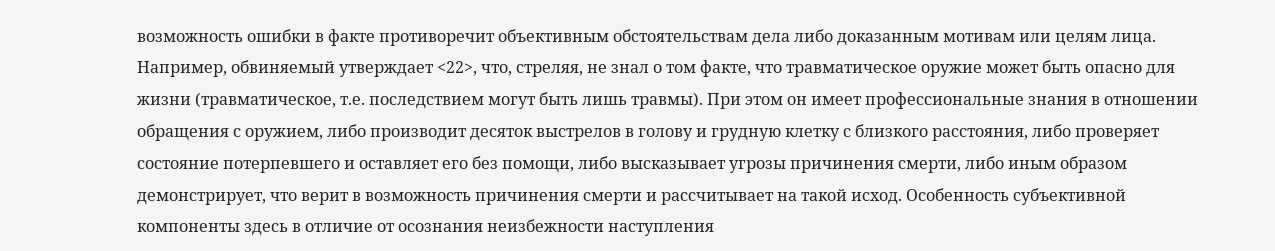возможность ошибки в факте противоречит объективным обстоятельствам дела либо доказанным мотивам или целям лица. Например, обвиняемый утверждает <22>, что, стреляя, не знал о том факте, что травматическое оружие может быть опасно для жизни (травматическое, т.е. последствием могут быть лишь травмы). При этом он имеет профессиональные знания в отношении обращения с оружием, либо производит десяток выстрелов в голову и грудную клетку с близкого расстояния, либо проверяет состояние потерпевшего и оставляет его без помощи, либо высказывает угрозы причинения смерти, либо иным образом демонстрирует, что верит в возможность причинения смерти и рассчитывает на такой исход. Особенность субъективной компоненты здесь в отличие от осознания неизбежности наступления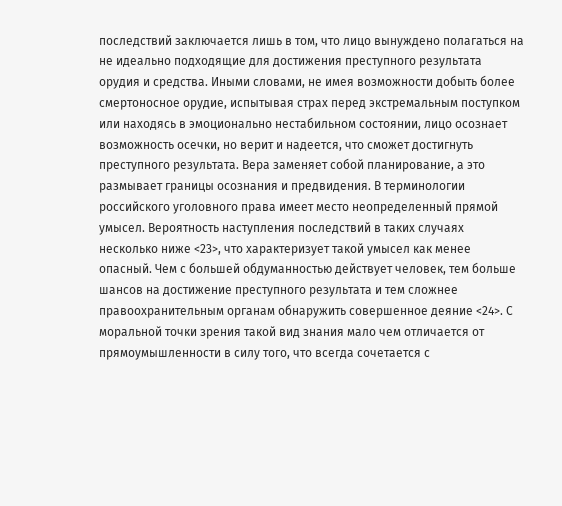последствий заключается лишь в том, что лицо вынуждено полагаться на не идеально подходящие для достижения преступного результата орудия и средства. Иными словами, не имея возможности добыть более смертоносное орудие, испытывая страх перед экстремальным поступком или находясь в эмоционально нестабильном состоянии, лицо осознает возможность осечки, но верит и надеется, что сможет достигнуть преступного результата. Вера заменяет собой планирование, а это размывает границы осознания и предвидения. В терминологии российского уголовного права имеет место неопределенный прямой умысел. Вероятность наступления последствий в таких случаях несколько ниже <23>, что характеризует такой умысел как менее опасный. Чем с большей обдуманностью действует человек, тем больше шансов на достижение преступного результата и тем сложнее правоохранительным органам обнаружить совершенное деяние <24>. С моральной точки зрения такой вид знания мало чем отличается от прямоумышленности в силу того, что всегда сочетается с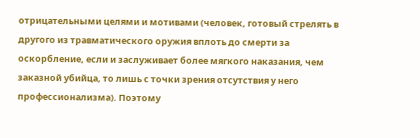отрицательными целями и мотивами (человек, готовый стрелять в другого из травматического оружия вплоть до смерти за оскорбление, если и заслуживает более мягкого наказания, чем заказной убийца, то лишь с точки зрения отсутствия у него профессионализма). Поэтому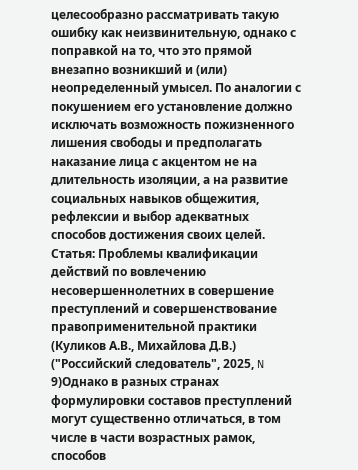целесообразно рассматривать такую ошибку как неизвинительную, однако с поправкой на то, что это прямой внезапно возникший и (или) неопределенный умысел. По аналогии с покушением его установление должно исключать возможность пожизненного лишения свободы и предполагать наказание лица с акцентом не на длительность изоляции, а на развитие социальных навыков общежития, рефлексии и выбор адекватных способов достижения своих целей.
Статья: Проблемы квалификации действий по вовлечению несовершеннолетних в совершение преступлений и совершенствование правоприменительной практики
(Куликов А.В., Михайлова Д.В.)
("Российский следователь", 2025, N 9)Однако в разных странах формулировки составов преступлений могут существенно отличаться, в том числе в части возрастных рамок, способов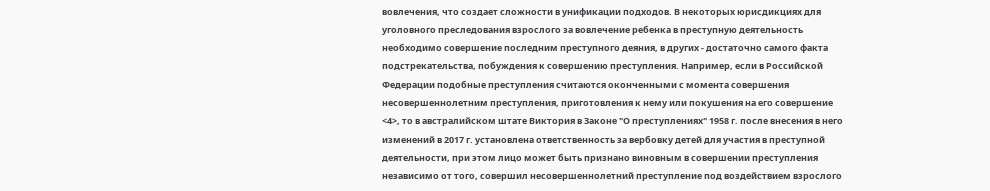вовлечения, что создает сложности в унификации подходов. В некоторых юрисдикциях для уголовного преследования взрослого за вовлечение ребенка в преступную деятельность необходимо совершение последним преступного деяния, в других - достаточно самого факта подстрекательства, побуждения к совершению преступления. Например, если в Российской Федерации подобные преступления считаются оконченными с момента совершения несовершеннолетним преступления, приготовления к нему или покушения на его совершение <4>, то в австралийском штате Виктория в Законе "О преступлениях" 1958 г. после внесения в него изменений в 2017 г. установлена ответственность за вербовку детей для участия в преступной деятельности, при этом лицо может быть признано виновным в совершении преступления независимо от того, совершил несовершеннолетний преступление под воздействием взрослого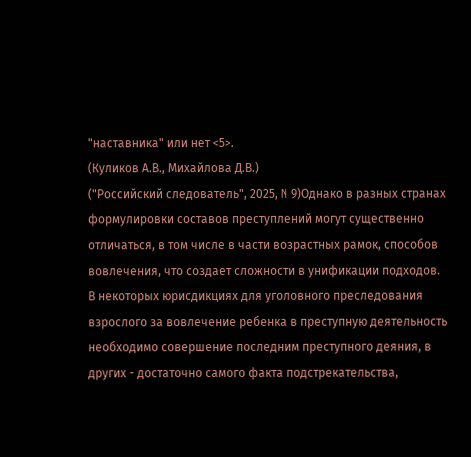"наставника" или нет <5>.
(Куликов А.В., Михайлова Д.В.)
("Российский следователь", 2025, N 9)Однако в разных странах формулировки составов преступлений могут существенно отличаться, в том числе в части возрастных рамок, способов вовлечения, что создает сложности в унификации подходов. В некоторых юрисдикциях для уголовного преследования взрослого за вовлечение ребенка в преступную деятельность необходимо совершение последним преступного деяния, в других - достаточно самого факта подстрекательства,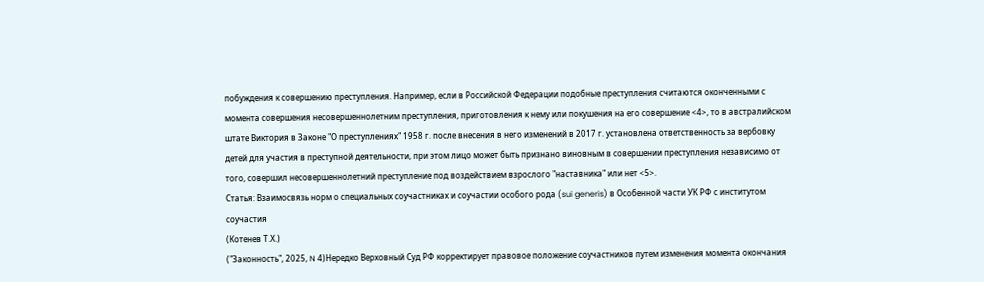побуждения к совершению преступления. Например, если в Российской Федерации подобные преступления считаются оконченными с момента совершения несовершеннолетним преступления, приготовления к нему или покушения на его совершение <4>, то в австралийском штате Виктория в Законе "О преступлениях" 1958 г. после внесения в него изменений в 2017 г. установлена ответственность за вербовку детей для участия в преступной деятельности, при этом лицо может быть признано виновным в совершении преступления независимо от того, совершил несовершеннолетний преступление под воздействием взрослого "наставника" или нет <5>.
Статья: Взаимосвязь норм о специальных соучастниках и соучастии особого рода (sui generis) в Особенной части УК РФ с институтом соучастия
(Котенев Т.Х.)
("Законность", 2025, N 4)Нередко Верховный Суд РФ корректирует правовое положение соучастников путем изменения момента окончания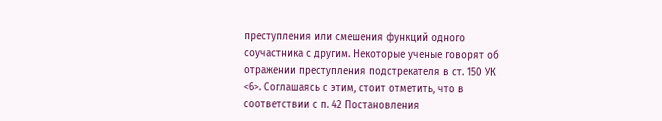преступления или смешения функций одного соучастника с другим. Некоторые ученые говорят об отражении преступления подстрекателя в ст. 150 УК <6>. Соглашаясь с этим, стоит отметить, что в соответствии с п. 42 Постановления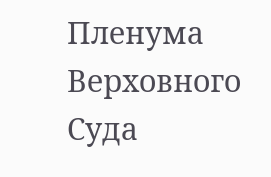Пленума Верховного Суда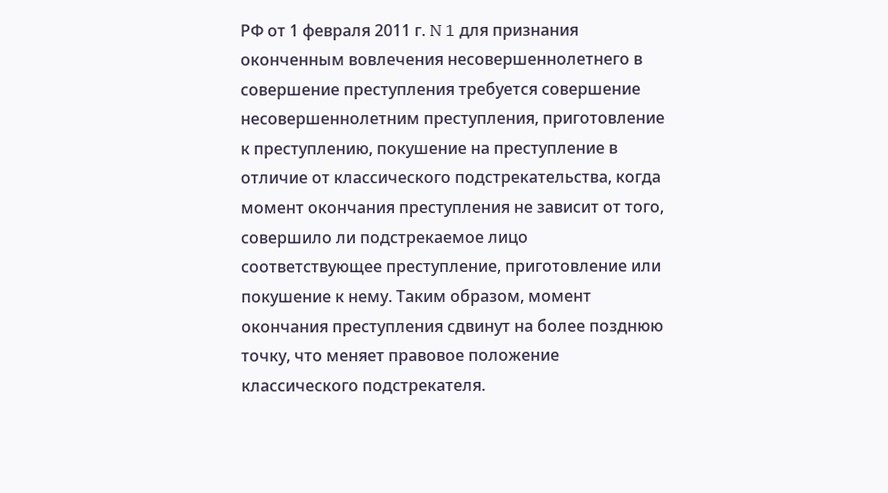РФ от 1 февраля 2011 г. N 1 для признания оконченным вовлечения несовершеннолетнего в совершение преступления требуется совершение несовершеннолетним преступления, приготовление к преступлению, покушение на преступление в отличие от классического подстрекательства, когда момент окончания преступления не зависит от того, совершило ли подстрекаемое лицо соответствующее преступление, приготовление или покушение к нему. Таким образом, момент окончания преступления сдвинут на более позднюю точку, что меняет правовое положение классического подстрекателя.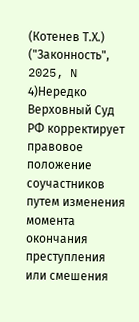(Котенев Т.Х.)
("Законность", 2025, N 4)Нередко Верховный Суд РФ корректирует правовое положение соучастников путем изменения момента окончания преступления или смешения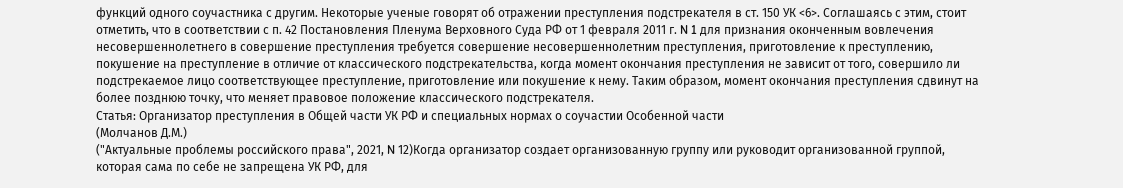функций одного соучастника с другим. Некоторые ученые говорят об отражении преступления подстрекателя в ст. 150 УК <6>. Соглашаясь с этим, стоит отметить, что в соответствии с п. 42 Постановления Пленума Верховного Суда РФ от 1 февраля 2011 г. N 1 для признания оконченным вовлечения несовершеннолетнего в совершение преступления требуется совершение несовершеннолетним преступления, приготовление к преступлению, покушение на преступление в отличие от классического подстрекательства, когда момент окончания преступления не зависит от того, совершило ли подстрекаемое лицо соответствующее преступление, приготовление или покушение к нему. Таким образом, момент окончания преступления сдвинут на более позднюю точку, что меняет правовое положение классического подстрекателя.
Статья: Организатор преступления в Общей части УК РФ и специальных нормах о соучастии Особенной части
(Молчанов Д.М.)
("Актуальные проблемы российского права", 2021, N 12)Когда организатор создает организованную группу или руководит организованной группой, которая сама по себе не запрещена УК РФ, для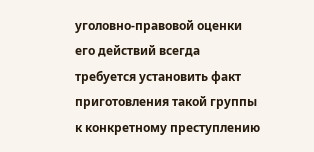уголовно-правовой оценки его действий всегда требуется установить факт приготовления такой группы к конкретному преступлению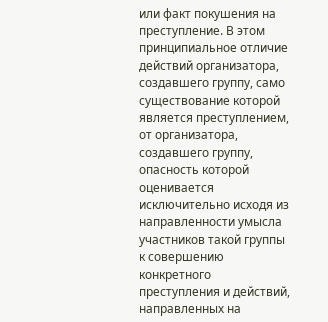или факт покушения на преступление. В этом принципиальное отличие действий организатора, создавшего группу, само существование которой является преступлением, от организатора, создавшего группу, опасность которой оценивается исключительно исходя из направленности умысла участников такой группы к совершению конкретного преступления и действий, направленных на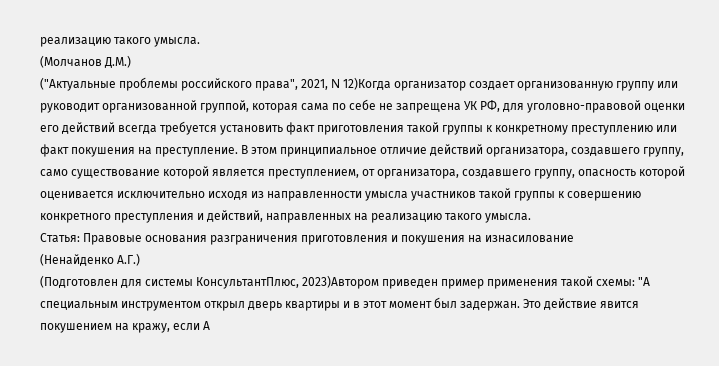реализацию такого умысла.
(Молчанов Д.М.)
("Актуальные проблемы российского права", 2021, N 12)Когда организатор создает организованную группу или руководит организованной группой, которая сама по себе не запрещена УК РФ, для уголовно-правовой оценки его действий всегда требуется установить факт приготовления такой группы к конкретному преступлению или факт покушения на преступление. В этом принципиальное отличие действий организатора, создавшего группу, само существование которой является преступлением, от организатора, создавшего группу, опасность которой оценивается исключительно исходя из направленности умысла участников такой группы к совершению конкретного преступления и действий, направленных на реализацию такого умысла.
Статья: Правовые основания разграничения приготовления и покушения на изнасилование
(Ненайденко А.Г.)
(Подготовлен для системы КонсультантПлюс, 2023)Автором приведен пример применения такой схемы: "А специальным инструментом открыл дверь квартиры и в этот момент был задержан. Это действие явится покушением на кражу, если А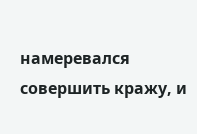намеревался совершить кражу, и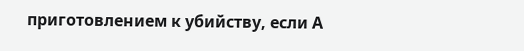приготовлением к убийству, если А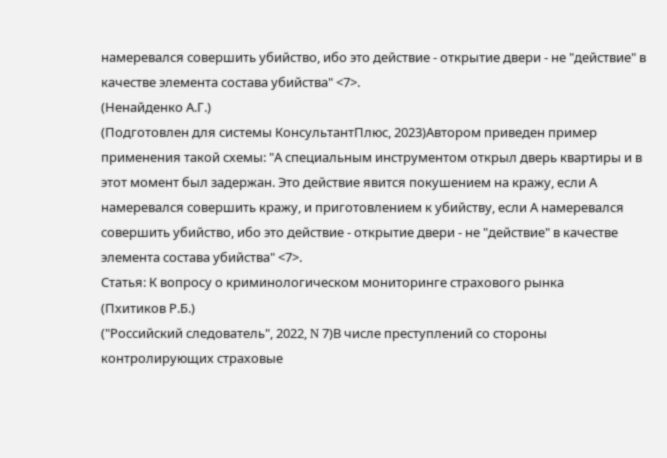намеревался совершить убийство, ибо это действие - открытие двери - не "действие" в качестве элемента состава убийства" <7>.
(Ненайденко А.Г.)
(Подготовлен для системы КонсультантПлюс, 2023)Автором приведен пример применения такой схемы: "А специальным инструментом открыл дверь квартиры и в этот момент был задержан. Это действие явится покушением на кражу, если А намеревался совершить кражу, и приготовлением к убийству, если А намеревался совершить убийство, ибо это действие - открытие двери - не "действие" в качестве элемента состава убийства" <7>.
Статья: К вопросу о криминологическом мониторинге страхового рынка
(Пхитиков Р.Б.)
("Российский следователь", 2022, N 7)В числе преступлений со стороны контролирующих страховые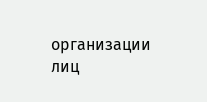организации лиц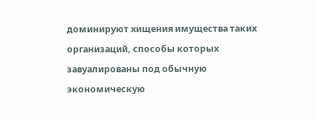доминируют хищения имущества таких организаций, способы которых завуалированы под обычную экономическую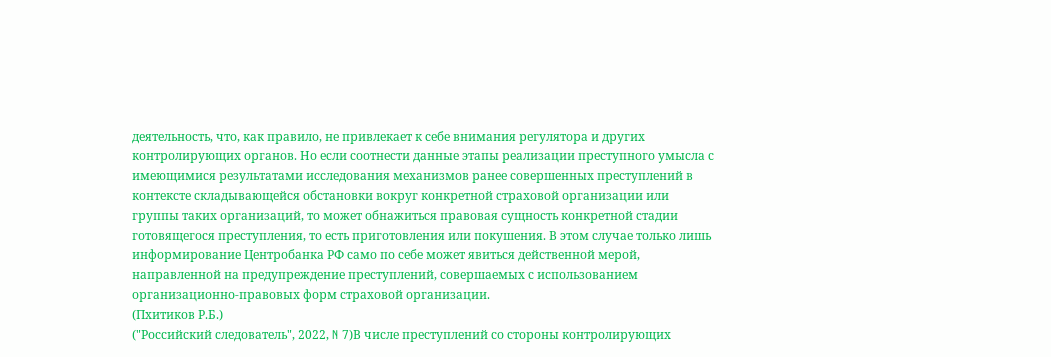деятельность, что, как правило, не привлекает к себе внимания регулятора и других контролирующих органов. Но если соотнести данные этапы реализации преступного умысла с имеющимися результатами исследования механизмов ранее совершенных преступлений в контексте складывающейся обстановки вокруг конкретной страховой организации или группы таких организаций, то может обнажиться правовая сущность конкретной стадии готовящегося преступления, то есть приготовления или покушения. В этом случае только лишь информирование Центробанка РФ само по себе может явиться действенной мерой, направленной на предупреждение преступлений, совершаемых с использованием организационно-правовых форм страховой организации.
(Пхитиков Р.Б.)
("Российский следователь", 2022, N 7)В числе преступлений со стороны контролирующих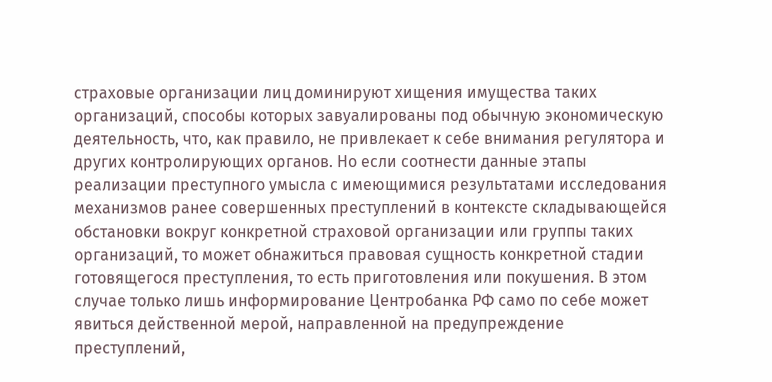страховые организации лиц доминируют хищения имущества таких организаций, способы которых завуалированы под обычную экономическую деятельность, что, как правило, не привлекает к себе внимания регулятора и других контролирующих органов. Но если соотнести данные этапы реализации преступного умысла с имеющимися результатами исследования механизмов ранее совершенных преступлений в контексте складывающейся обстановки вокруг конкретной страховой организации или группы таких организаций, то может обнажиться правовая сущность конкретной стадии готовящегося преступления, то есть приготовления или покушения. В этом случае только лишь информирование Центробанка РФ само по себе может явиться действенной мерой, направленной на предупреждение преступлений,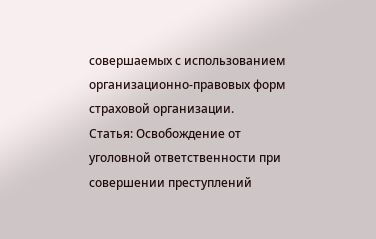совершаемых с использованием организационно-правовых форм страховой организации.
Статья: Освобождение от уголовной ответственности при совершении преступлений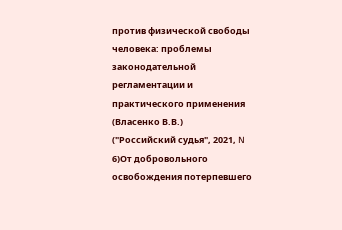против физической свободы человека: проблемы законодательной регламентации и практического применения
(Власенко В.В.)
("Российский судья", 2021, N 6)От добровольного освобождения потерпевшего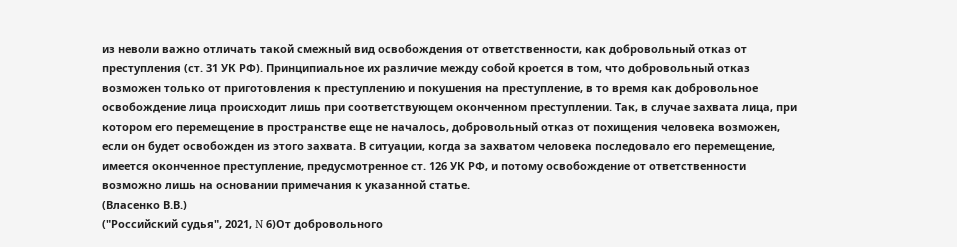из неволи важно отличать такой смежный вид освобождения от ответственности, как добровольный отказ от преступления (ст. 31 УК РФ). Принципиальное их различие между собой кроется в том, что добровольный отказ возможен только от приготовления к преступлению и покушения на преступление, в то время как добровольное освобождение лица происходит лишь при соответствующем оконченном преступлении. Так, в случае захвата лица, при котором его перемещение в пространстве еще не началось, добровольный отказ от похищения человека возможен, если он будет освобожден из этого захвата. В ситуации, когда за захватом человека последовало его перемещение, имеется оконченное преступление, предусмотренное ст. 126 УК РФ, и потому освобождение от ответственности возможно лишь на основании примечания к указанной статье.
(Власенко В.В.)
("Российский судья", 2021, N 6)От добровольного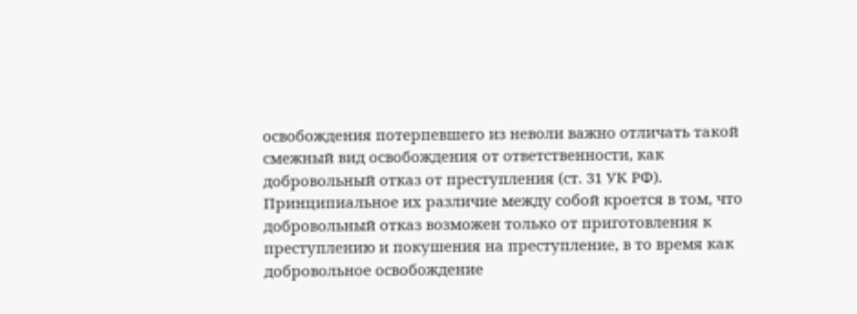освобождения потерпевшего из неволи важно отличать такой смежный вид освобождения от ответственности, как добровольный отказ от преступления (ст. 31 УК РФ). Принципиальное их различие между собой кроется в том, что добровольный отказ возможен только от приготовления к преступлению и покушения на преступление, в то время как добровольное освобождение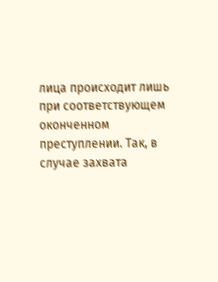лица происходит лишь при соответствующем оконченном преступлении. Так, в случае захвата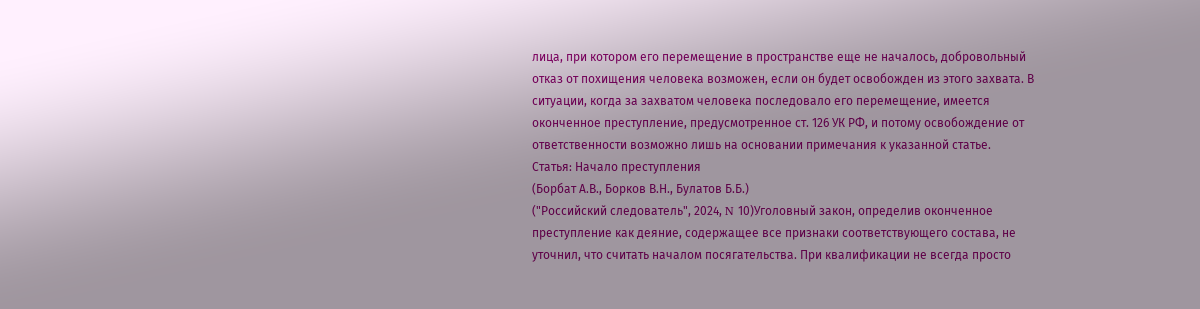лица, при котором его перемещение в пространстве еще не началось, добровольный отказ от похищения человека возможен, если он будет освобожден из этого захвата. В ситуации, когда за захватом человека последовало его перемещение, имеется оконченное преступление, предусмотренное ст. 126 УК РФ, и потому освобождение от ответственности возможно лишь на основании примечания к указанной статье.
Статья: Начало преступления
(Борбат А.В., Борков В.Н., Булатов Б.Б.)
("Российский следователь", 2024, N 10)Уголовный закон, определив оконченное преступление как деяние, содержащее все признаки соответствующего состава, не уточнил, что считать началом посягательства. При квалификации не всегда просто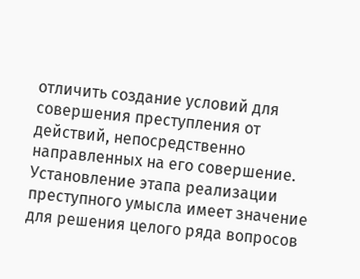отличить создание условий для совершения преступления от действий, непосредственно направленных на его совершение. Установление этапа реализации преступного умысла имеет значение для решения целого ряда вопросов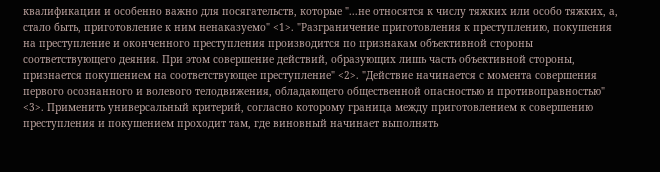квалификации и особенно важно для посягательств, которые "...не относятся к числу тяжких или особо тяжких, а, стало быть, приготовление к ним ненаказуемо" <1>. "Разграничение приготовления к преступлению, покушения на преступление и оконченного преступления производится по признакам объективной стороны соответствующего деяния. При этом совершение действий, образующих лишь часть объективной стороны, признается покушением на соответствующее преступление" <2>. "Действие начинается с момента совершения первого осознанного и волевого телодвижения, обладающего общественной опасностью и противоправностью" <3>. Применить универсальный критерий, согласно которому граница между приготовлением к совершению преступления и покушением проходит там, где виновный начинает выполнять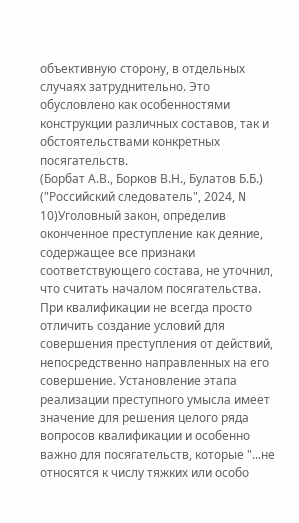объективную сторону, в отдельных случаях затруднительно. Это обусловлено как особенностями конструкции различных составов, так и обстоятельствами конкретных посягательств.
(Борбат А.В., Борков В.Н., Булатов Б.Б.)
("Российский следователь", 2024, N 10)Уголовный закон, определив оконченное преступление как деяние, содержащее все признаки соответствующего состава, не уточнил, что считать началом посягательства. При квалификации не всегда просто отличить создание условий для совершения преступления от действий, непосредственно направленных на его совершение. Установление этапа реализации преступного умысла имеет значение для решения целого ряда вопросов квалификации и особенно важно для посягательств, которые "...не относятся к числу тяжких или особо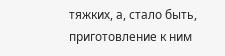тяжких, а, стало быть, приготовление к ним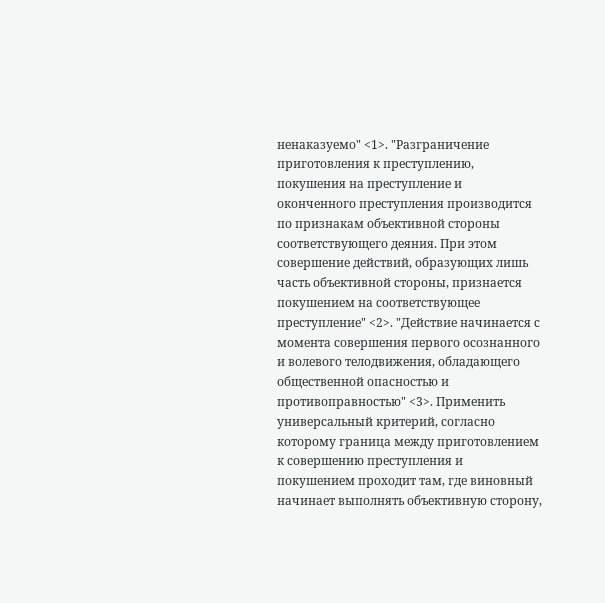ненаказуемо" <1>. "Разграничение приготовления к преступлению, покушения на преступление и оконченного преступления производится по признакам объективной стороны соответствующего деяния. При этом совершение действий, образующих лишь часть объективной стороны, признается покушением на соответствующее преступление" <2>. "Действие начинается с момента совершения первого осознанного и волевого телодвижения, обладающего общественной опасностью и противоправностью" <3>. Применить универсальный критерий, согласно которому граница между приготовлением к совершению преступления и покушением проходит там, где виновный начинает выполнять объективную сторону,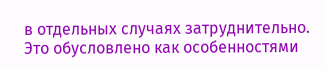в отдельных случаях затруднительно. Это обусловлено как особенностями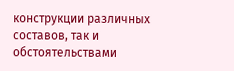конструкции различных составов, так и обстоятельствами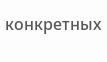конкретных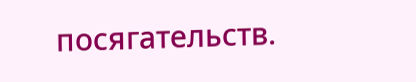посягательств.